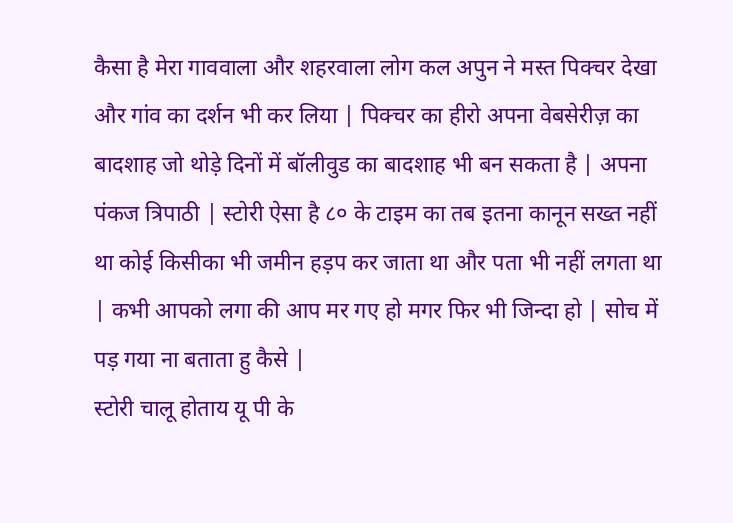कैसा है मेरा गाववाला और शहरवाला लोग कल अपुन ने मस्त पिक्चर देखा और गांव का दर्शन भी कर लिया | पिक्चर का हीरो अपना वेबसेरीज़ का बादशाह जो थोड़े दिनों में बॉलीवुड का बादशाह भी बन सकता है | अपना पंकज त्रिपाठी | स्टोरी ऐसा है ८० के टाइम का तब इतना कानून सख्त नहीं था कोई किसीका भी जमीन हड़प कर जाता था और पता भी नहीं लगता था | कभी आपको लगा की आप मर गए हो मगर फिर भी जिन्दा हो | सोच में पड़ गया ना बताता हु कैसे |
स्टोरी चालू होताय यू पी के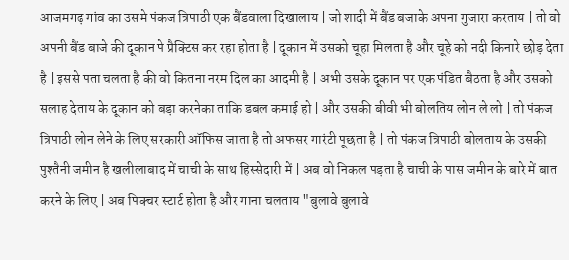आजमगढ़ गांव का उसमे पंकज त्रिपाठी एक बैंडवाला दिखालाय | जो शादी में बैंड बजाके अपना गुजारा करताय | तो वो अपनी बैंड बाजे की दूकान पे प्रैक्टिस कर रहा होता है | दूकान में उसको चूहा मिलता है और चूहे को नदी किनारे छोड़ देता है | इससे पता चलता है की वो कितना नरम दिल का आदमी है | अभी उसके दूकान पर एक पंडित बैठता है और उसको सलाह देताय के दूकान को बड़ा करनेका ताकि डबल कमाई हो | और उसकी बीवी भी बोलतिय लोन ले लो | तो पंकज त्रिपाठी लोन लेने के लिए सरकारी ऑफिस जाता है तो अफसर गारंटी पूछता है | तो पंकज त्रिपाठी बोलताय के उसकी पुश्तैनी जमीन है खलीलाबाद में चाची के साथ हिस्सेदारी में | अब वो निकल पड़ता है चाची के पास जमीन के बारे में बात करने के लिए | अब पिक्चर स्टार्ट होता है और गाना चलताय "बुलावे बुलावे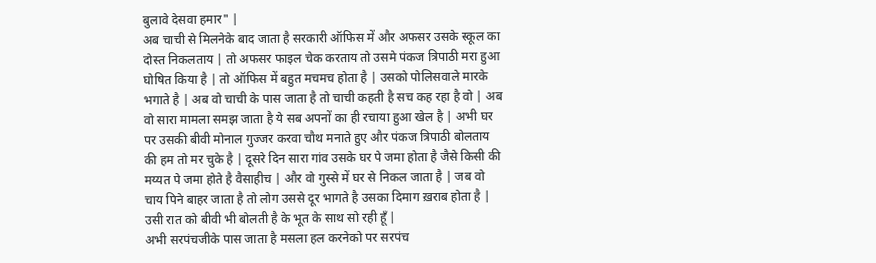बुलावे देसवा हमार" |
अब चाची से मिलनेके बाद जाता है सरकारी ऑफिस में और अफसर उसके स्कूल का दोस्त निकलताय | तो अफसर फाइल चेक करताय तो उसमे पंकज त्रिपाठी मरा हुआ घोषित किया है | तो ऑफिस में बहुत मचमच होता है | उसको पोलिसवाले मारके भगाते है | अब वो चाची के पास जाता है तो चाची कहती है सच कह रहा है वो | अब वो सारा मामला समझ जाता है ये सब अपनों का ही रचाया हुआ खेल है | अभी घर पर उसकी बीवी मोनाल गुज्जर करवा चौथ मनाते हुए और पंकज त्रिपाठी बोलताय की हम तो मर चुके है | दूसरे दिन सारा गांव उसके घर पे जमा होता है जैसे किसी की मय्यत पे जमा होते है वैसाहीच | और वो गुस्से में घर से निकल जाता है | जब वो चाय पिने बाहर जाता है तो लोग उससे दूर भागते है उसका दिमाग ख़राब होता है | उसी रात को बीवी भी बोलती है के भूत के साथ सो रही हूँ |
अभी सरपंचजीके पास जाता है मसला हल करनेको पर सरपंच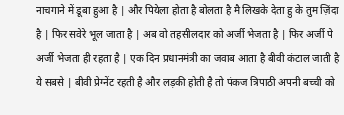नाचगाने में डूबा हुआ है | और पियेला होता है बोलता है मै लिखके देता हु के तुम ज़िंदा है | फिर सवेरे भूल जाता है | अब वो तहसीलदार को अर्जी भेजता है | फिर अर्जी पे अर्जी भेजता ही रहता है | एक दिन प्रधानमंत्री का जवाब आता है बीवी कंटाल जाती है ये सबसे | बीवी प्रेग्नेंट रहती है और लड़की होती है तो पंकज त्रिपाठी अपनी बच्ची को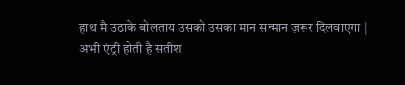हाथ मै उठाके बोलताय उसको उसका मान सन्मान ज़रूर दिलवाएगा |
अभी एंट्री होती है सतीश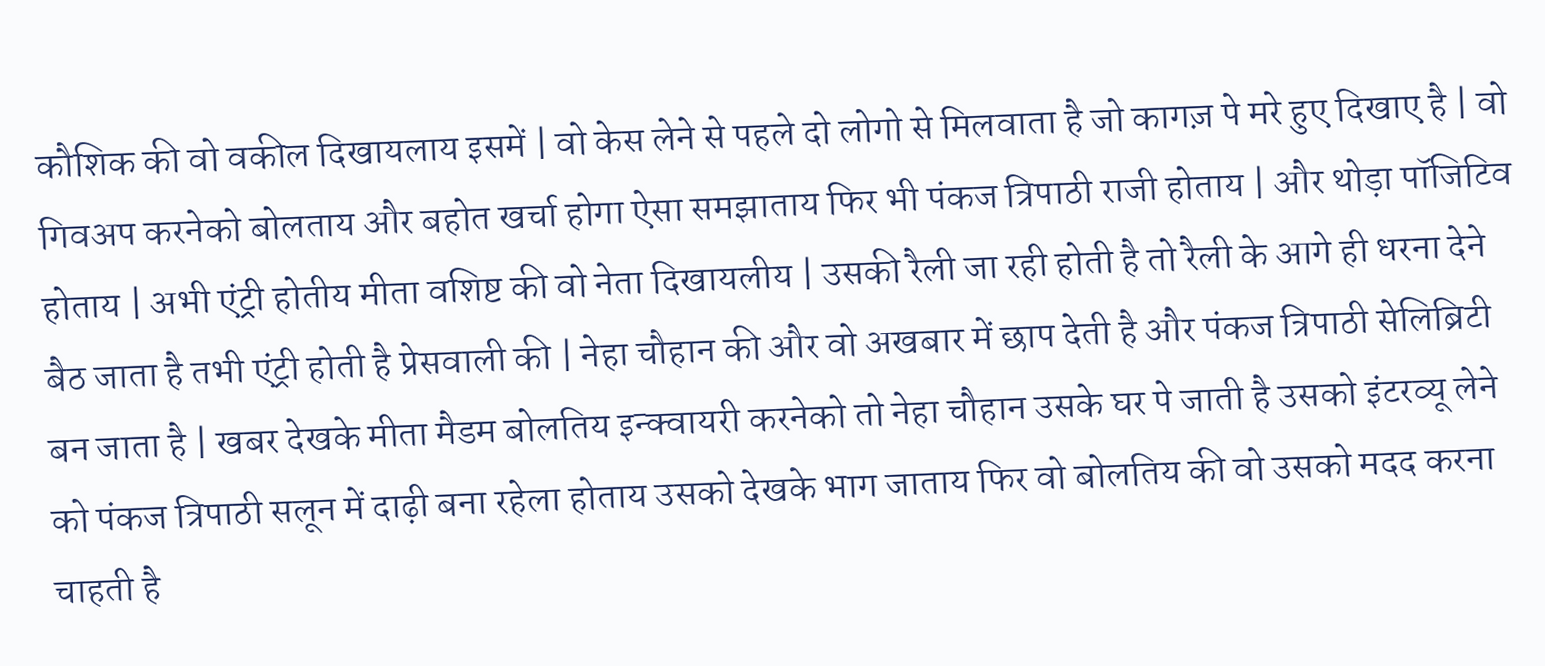कौशिक की वो वकील दिखायलाय इसमें | वो केस लेने से पहले दो लोगो से मिलवाता है जो कागज़ पे मरे हुए दिखाए है | वो गिवअप करनेको बोलताय और बहोत खर्चा होगा ऐसा समझाताय फिर भी पंकज त्रिपाठी राजी होताय | और थोड़ा पॉजिटिव होताय | अभी एंट्री होतीय मीता वशिष्ट की वो नेता दिखायलीय | उसकी रैली जा रही होती है तो रैली के आगे ही धरना देने बैठ जाता है तभी एंट्री होती है प्रेसवाली की | नेहा चौहान की और वो अखबार में छाप देती है और पंकज त्रिपाठी सेलिब्रिटी बन जाता है | खबर देखके मीता मैडम बोलतिय इन्क्वायरी करनेको तो नेहा चौहान उसके घर पे जाती है उसको इंटरव्यू लेने को पंकज त्रिपाठी सलून में दाढ़ी बना रहेला होताय उसको देखके भाग जाताय फिर वो बोलतिय की वो उसको मदद करना चाहती है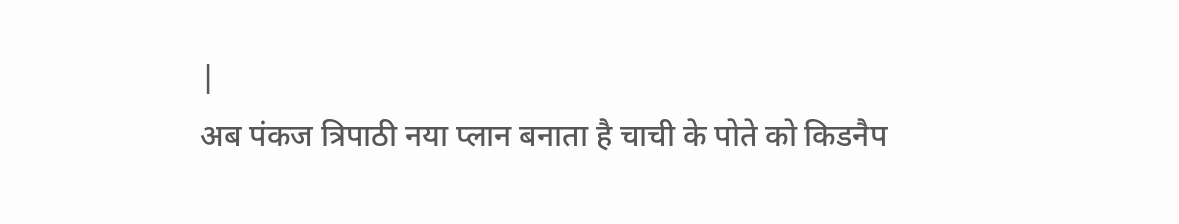|
अब पंकज त्रिपाठी नया प्लान बनाता है चाची के पोते को किडनैप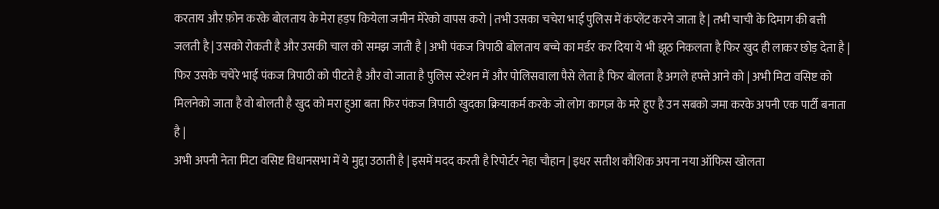करताय और फ़ोन करके बोलताय के मेरा हड़प कियेला जमीन मेरेको वापस करो | तभी उसका चचेरा भाई पुलिस में कंप्लेंट करने जाता है | तभी चाची के दिमाग की बत्ती जलती है | उसको रोकती है और उसकी चाल को समझ जाती है | अभी पंकज त्रिपाठी बोलताय बच्चे का मर्डर कर दिया ये भी झूठ निकलता है फिर खुद ही लाकर छोड़ देता है | फिर उसके चचेरे भाई पंकज त्रिपाठी को पीटते है और वो जाता है पुलिस स्टेशन में और पोलिसवाला पैसे लेता है फिर बोलता है अगले हफ्ते आने को | अभी मिटा वसिष्ट को मिलनेको जाता है वो बोलती है खुद को मरा हुआ बता फिर पंकज त्रिपाठी खुदका क्रियाकर्म करके जो लोग कागज़ के मरे हुए है उन सबको जमा करके अपनी एक पार्टी बनाता है |
अभी अपनी नेता मिटा वसिष्ट विधानसभा में ये मुद्दा उठाती है | इसमें मदद करती है रिपोर्टर नेहा चौहान | इधर सतीश कौशिक अपना नया ऑफिस खोलता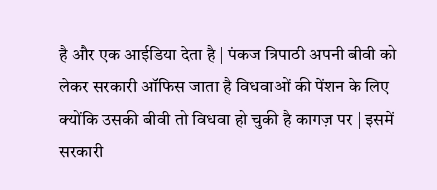है और एक आईडिया देता है | पंकज त्रिपाठी अपनी बीवी को लेकर सरकारी ऑफिस जाता है विधवाओं की पेंशन के लिए क्योंकि उसकी बीवी तो विधवा हो चुकी है कागज़ पर | इसमें सरकारी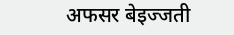अफसर बेइज्जती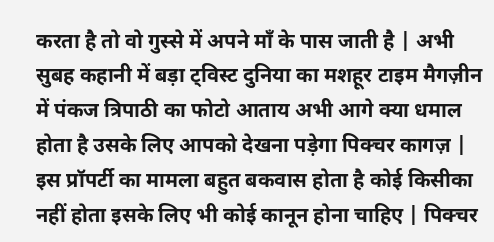करता है तो वो गुस्से में अपने माँ के पास जाती है | अभी सुबह कहानी में बड़ा ट्विस्ट दुनिया का मशहूर टाइम मैगज़ीन में पंकज त्रिपाठी का फोटो आताय अभी आगे क्या धमाल होता है उसके लिए आपको देखना पड़ेगा पिक्चर कागज़ | इस प्रॉपर्टी का मामला बहुत बकवास होता है कोई किसीका नहीं होता इसके लिए भी कोई कानून होना चाहिए | पिक्चर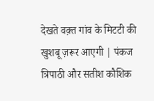देखते वक़्त गांव के मिटटी की खुशबू ज़रूर आएगी | पंकज त्रिपाठी और सतीश कौशिक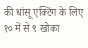की धांसू एक्टिंग के लिए १० में से ९ खोका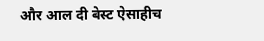और आल दी बेस्ट ऐसाहीच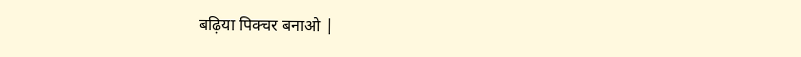बढ़िया पिक्चर बनाओ |